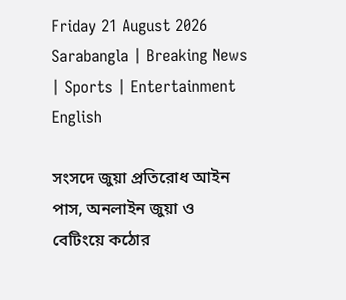Friday 21 August 2026
Sarabangla | Breaking News | Sports | Entertainment
English

সংসদে জুয়া প্রতিরোধ আইন পাস, অনলাইন জুয়া ও বেটিংয়ে কঠোর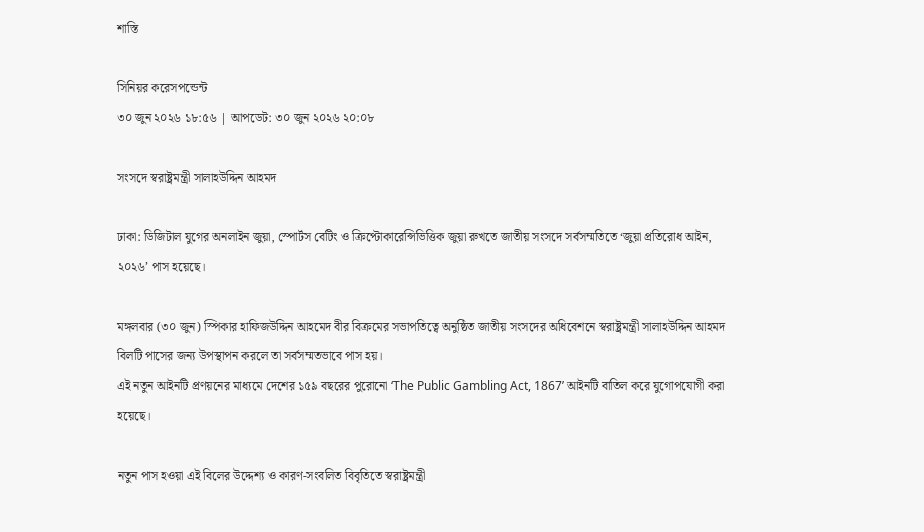শাস্তি

সিনিয়র করেসপন্ডেন্ট
৩০ জুন ২০২৬ ১৮:৫৬ | আপডেট: ৩০ জুন ২০২৬ ২০:০৮

সংসদে স্বরাষ্ট্রমন্ত্রী সালাহউদ্দিন আহমদ

ঢাকা: ডিজিটাল যুগের অনলাইন জুয়া, স্পোর্টস বেটিং ও ক্রিপ্টোকারেন্সিভিত্তিক জুয়া রুখতে জাতীয় সংসদে সর্বসম্মতিতে ‘জুয়া প্রতিরোধ আইন, ২০২৬’ পাস হয়েছে।

মঙ্গলবার (৩০ জুন) স্পিকার হাফিজউদ্দিন আহমেদ বীর বিক্রমের সভাপতিত্বে অনুষ্ঠিত জাতীয় সংসদের অধিবেশনে স্বরাষ্ট্রমন্ত্রী সালাহউদ্দিন আহমদ বিলটি পাসের জন্য উপস্থাপন করলে তা সর্বসম্মতভাবে পাস হয়।
এই নতুন আইনটি প্রণয়নের মাধ্যমে দেশের ১৫৯ বছরের পুরোনো ‘The Public Gambling Act, 1867’ আইনটি বাতিল করে যুগোপযোগী করা হয়েছে।

নতুন পাস হওয়া এই বিলের উদ্দেশ্য ও কারণ-সংবলিত বিবৃতিতে স্বরাষ্ট্রমন্ত্রী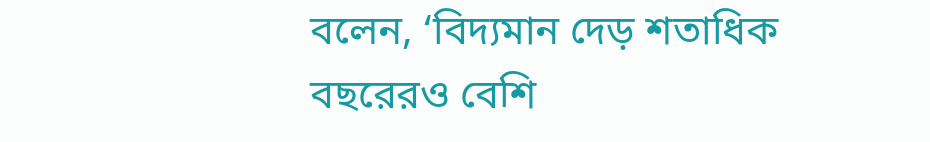বলেন, ‘বিদ্যমান দেড় শতাধিক বছরেরও বেশি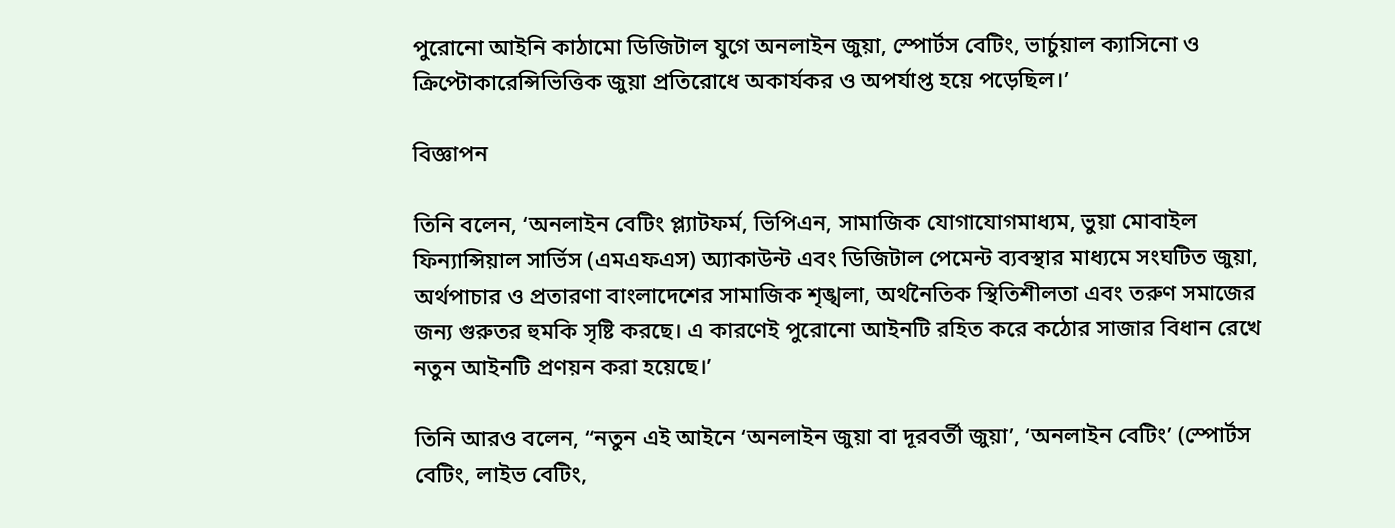পুরোনো আইনি কাঠামো ডিজিটাল যুগে অনলাইন জুয়া, স্পোর্টস বেটিং, ভার্চুয়াল ক্যাসিনো ও ক্রিপ্টোকারেন্সিভিত্তিক জুয়া প্রতিরোধে অকার্যকর ও অপর্যাপ্ত হয়ে পড়েছিল।’

বিজ্ঞাপন

তিনি বলেন, ‘অনলাইন বেটিং প্ল্যাটফর্ম, ভিপিএন, সামাজিক যোগাযোগমাধ্যম, ভুয়া মোবাইল ফিন্যান্সিয়াল সার্ভিস (এমএফএস) অ্যাকাউন্ট এবং ডিজিটাল পেমেন্ট ব্যবস্থার মাধ্যমে সংঘটিত জুয়া, অর্থপাচার ও প্রতারণা বাংলাদেশের সামাজিক শৃঙ্খলা, অর্থনৈতিক স্থিতিশীলতা এবং তরুণ সমাজের জন্য গুরুতর হুমকি সৃষ্টি করছে। এ কারণেই পুরোনো আইনটি রহিত করে কঠোর সাজার বিধান রেখে নতুন আইনটি প্রণয়ন করা হয়েছে।’

তিনি আরও বলেন, “নতুন এই আইনে ‘অনলাইন জুয়া বা দূরবর্তী জুয়া’, ‘অনলাইন বেটিং’ (স্পোর্টস বেটিং, লাইভ বেটিং,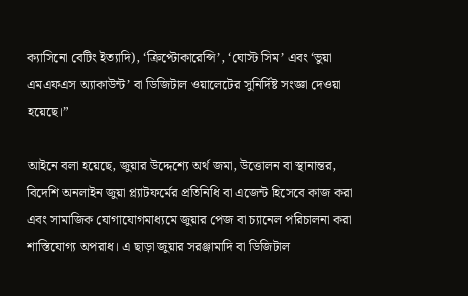ক্যাসিনো বেটিং ইত্যাদি), ‘ক্রিপ্টোকারেন্সি’, ‘ঘোস্ট সিম’ এবং ‘ভুয়া এমএফএস অ্যাকাউন্ট’ বা ডিজিটাল ওয়ালেটের সুনির্দিষ্ট সংজ্ঞা দেওয়া হয়েছে।”

আইনে বলা হয়েছে, জুয়ার উদ্দেশ্যে অর্থ জমা, উত্তোলন বা স্থানান্তর, বিদেশি অনলাইন জুয়া প্ল্যাটফর্মের প্রতিনিধি বা এজেন্ট হিসেবে কাজ করা এবং সামাজিক যোগাযোগমাধ্যমে জুয়ার পেজ বা চ্যানেল পরিচালনা করা শাস্তিযোগ্য অপরাধ। এ ছাড়া জুয়ার সরঞ্জামাদি বা ডিজিটাল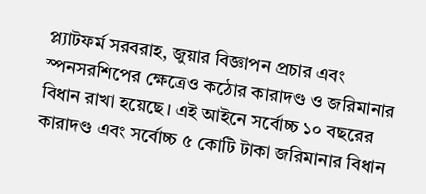প্ল্যাটফর্ম সরবরাহ, জুয়ার বিজ্ঞাপন প্রচার এবং স্পনসরশিপের ক্ষেত্রেও কঠোর কারাদণ্ড ও জরিমানার বিধান রাখা হয়েছে। এই আইনে সর্বোচ্চ ১০ বছরের কারাদণ্ড এবং সর্বোচ্চ ৫ কোটি টাকা জরিমানার বিধান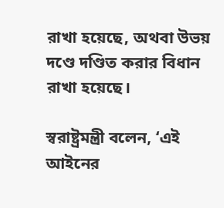রাখা হয়েছে, অথবা উভয় দণ্ডে দণ্ডিত করার বিধান রাখা হয়েছে।

স্বরাষ্ট্রমন্ত্রী বলেন, ‘এই আইনের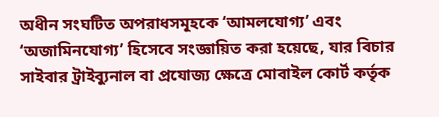অধীন সংঘটিত অপরাধসমূহকে ‘আমলযোগ্য’ এবং ‘অজামিনযোগ্য’ হিসেবে সংজ্ঞায়িত করা হয়েছে, যার বিচার সাইবার ট্রাইব্যুনাল বা প্রযোজ্য ক্ষেত্রে মোবাইল কোর্ট কর্তৃক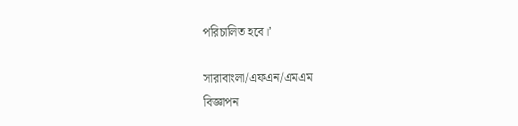পরিচালিত হবে।’

সারাবাংলা/এফএন/এমএম
বিজ্ঞাপন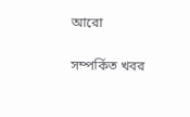আরো

সম্পর্কিত খবর